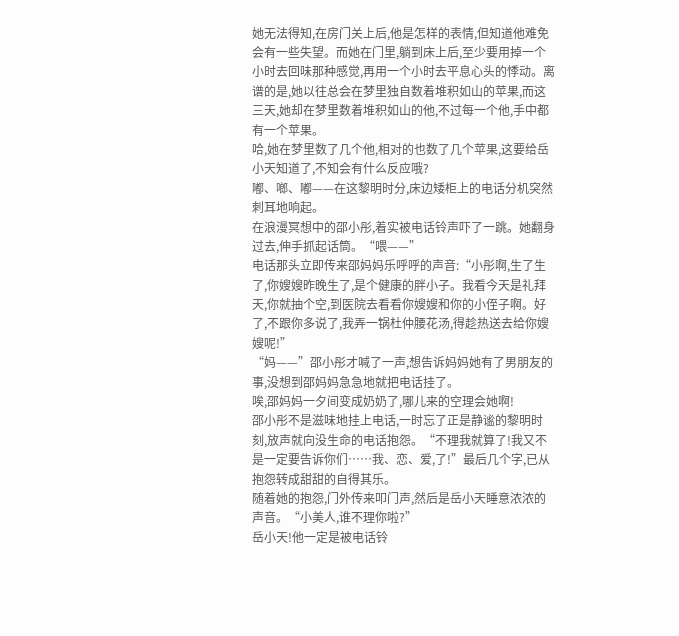她无法得知,在房门关上后,他是怎样的表情,但知道他难免会有一些失望。而她在门里,躺到床上后,至少要用掉一个小时去回味那种感觉,再用一个小时去平息心头的悸动。离谱的是,她以往总会在梦里独自数着堆积如山的苹果,而这三天,她却在梦里数着堆积如山的他,不过每一个他,手中都有一个苹果。
哈,她在梦里数了几个他,相对的也数了几个苹果,这要给岳小天知道了,不知会有什么反应哦?
嘟、啷、嘟——在这黎明时分,床边矮柜上的电话分机突然刺耳地响起。
在浪漫冥想中的邵小彤,着实被电话铃声吓了一跳。她翻身过去,伸手抓起话筒。“喂——”
电话那头立即传来邵妈妈乐呼呼的声音:“小彤啊,生了生了,你嫂嫂昨晚生了,是个健康的胖小子。我看今天是礼拜天,你就抽个空,到医院去看看你嫂嫂和你的小侄子啊。好了,不跟你多说了,我弄一锅杜仲腰花汤,得趁热送去给你嫂嫂呢!”
“妈——”邵小彤才喊了一声,想告诉妈妈她有了男朋友的事,没想到邵妈妈急急地就把电话挂了。
唉,邵妈妈一夕间变成奶奶了,哪儿来的空理会她啊!
邵小彤不是滋味地挂上电话,一时忘了正是静谧的黎明时刻,放声就向没生命的电话抱怨。“不理我就算了!我又不是一定要告诉你们……我、恋、爱,了!”最后几个字,已从抱怨转成甜甜的自得其乐。
随着她的抱怨,门外传来叩门声,然后是岳小天睡意浓浓的声音。“小美人,谁不理你啦?”
岳小天!他一定是被电话铃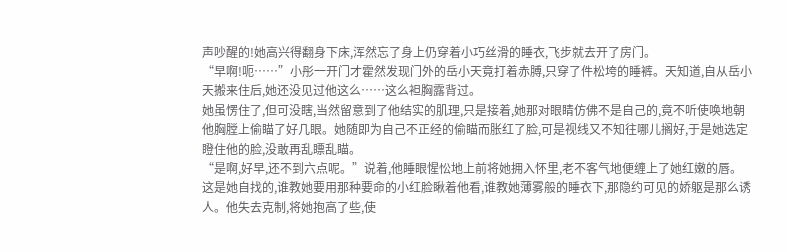声吵醒的!她高兴得翻身下床,浑然忘了身上仍穿着小巧丝滑的睡衣,飞步就去开了房门。
“早啊!呃……”小彤一开门才霍然发现门外的岳小天竟打着赤膊,只穿了件松垮的睡裤。天知道,自从岳小天搬来住后,她还没见过他这么……这么袒胸露背过。
她虽愣住了,但可没瞎,当然留意到了他结实的肌理,只是接着,她那对眼睛仿佛不是自己的,竟不听使唤地朝他胸膛上偷瞄了好几眼。她随即为自己不正经的偷瞄而胀红了脸,可是视线又不知往哪儿搁好,于是她选定瞪住他的脸,没敢再乱瞟乱瞄。
“是啊,好早,还不到六点呢。”说着,他睡眼惺忪地上前将她拥入怀里,老不客气地便缠上了她红嫩的唇。
这是她自找的,谁教她要用那种要命的小红脸瞅着他看,谁教她薄雾般的睡衣下,那隐约可见的娇躯是那么诱人。他失去克制,将她抱高了些,使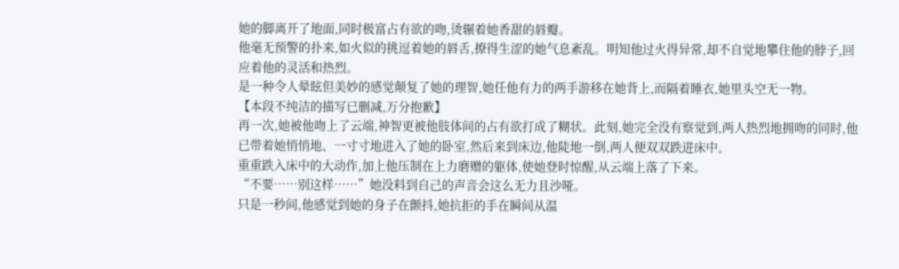她的脚离开了地面,同时极富占有欲的吻,烫辗着她香甜的唇瓣。
他毫无预警的扑来,如火似的挑逗着她的唇舌,撩得生涩的她气息紊乱。明知他过火得异常,却不自觉地攀住他的脖子,回应着他的灵活和热烈。
是一种令人晕眩但美妙的感觉颠复了她的理智,她任他有力的两手游移在她背上,而隔着睡衣,她里头空无一物。
【本段不纯洁的描写已删减,万分抱歉】
再一次,她被他吻上了云端,神智更被他肢体间的占有欲打成了糊状。此刻,她完全没有察觉到,两人热烈地拥吻的同时,他已带着她悄悄地、一寸寸地进入了她的卧室,然后来到床边,他陡地一倒,两人便双双跌进床中。
重重跌入床中的大动作,加上他压制在上力磨赠的躯体,使她登时惊醒,从云端上落了下来。
“不要……别这样……”她没料到自己的声音会这么无力且沙哑。
只是一秒间,他感觉到她的身子在颤抖,她抗拒的手在瞬间从温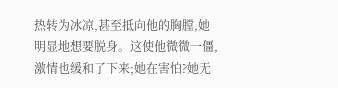热转为冰凉,甚至抵向他的胸膛,她明显地想要脱身。这使他微微一僵,激情也缓和了下来;她在害怕?她无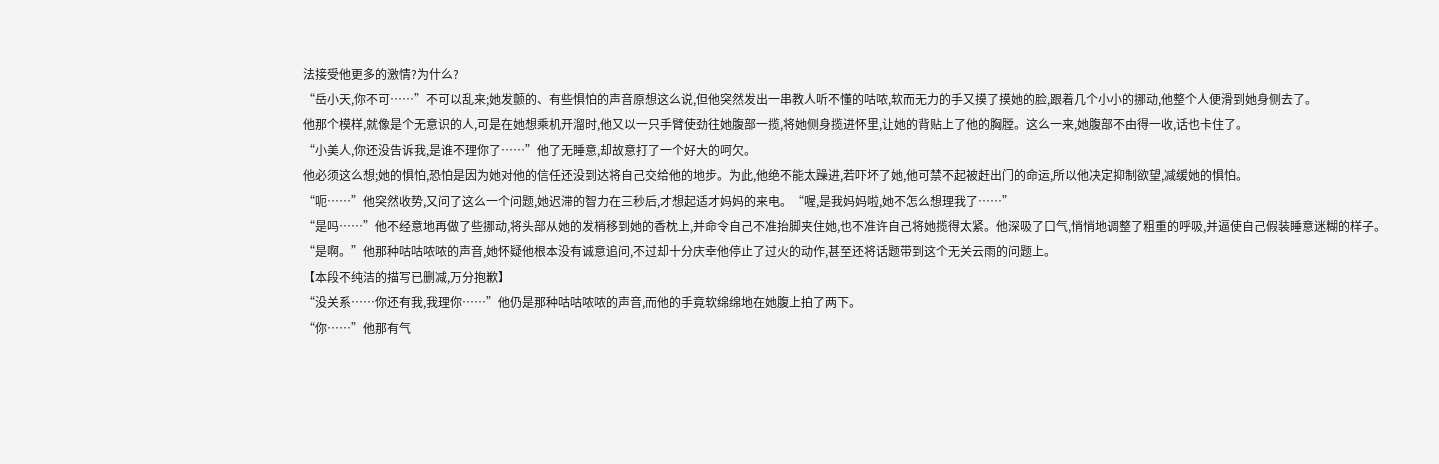法接受他更多的激情?为什么?
“岳小天,你不可……”不可以乱来;她发颤的、有些惧怕的声音原想这么说,但他突然发出一串教人听不懂的咕哝,软而无力的手又摸了摸她的脸,跟着几个小小的挪动,他整个人便滑到她身侧去了。
他那个模样,就像是个无意识的人,可是在她想乘机开溜时,他又以一只手臂使劲往她腹部一揽,将她侧身揽进怀里,让她的背贴上了他的胸膛。这么一来,她腹部不由得一收,话也卡住了。
“小美人,你还没告诉我,是谁不理你了……”他了无睡意,却故意打了一个好大的呵欠。
他必须这么想;她的惧怕,恐怕是因为她对他的信任还没到达将自己交给他的地步。为此,他绝不能太躁进,若吓坏了她,他可禁不起被赶出门的命运,所以他决定抑制欲望,减缓她的惧怕。
“呃……”他突然收势,又问了这么一个问题,她迟滞的智力在三秒后,才想起适才妈妈的来电。“喔,是我妈妈啦,她不怎么想理我了……”
“是吗……”他不经意地再做了些挪动,将头部从她的发梢移到她的香枕上,并命令自己不准抬脚夹住她,也不准许自己将她揽得太紧。他深吸了口气,悄悄地调整了粗重的呼吸,并逼使自己假装睡意迷糊的样子。
“是啊。”他那种咕咕哝哝的声音,她怀疑他根本没有诚意追问,不过却十分庆幸他停止了过火的动作,甚至还将话题带到这个无关云雨的问题上。
【本段不纯洁的描写已删减,万分抱歉】
“没关系……你还有我,我理你……”他仍是那种咕咕哝哝的声音,而他的手竟软绵绵地在她腹上拍了两下。
“你……”他那有气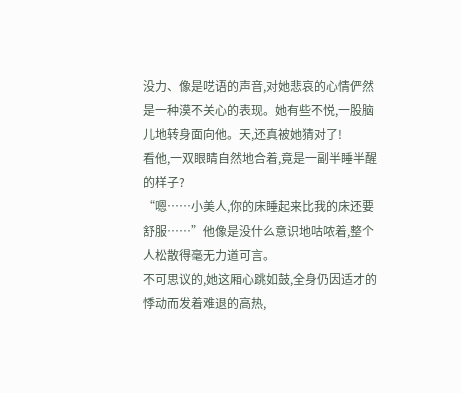没力、像是呓语的声音,对她悲哀的心情俨然是一种漠不关心的表现。她有些不悦,一股脑儿地转身面向他。天,还真被她猜对了!
看他,一双眼睛自然地合着,竟是一副半睡半醒的样子?
“嗯……小美人,你的床睡起来比我的床还要舒服……”他像是没什么意识地咕哝着,整个人松散得毫无力道可言。
不可思议的,她这厢心跳如鼓,全身仍因适才的悸动而发着难退的高热,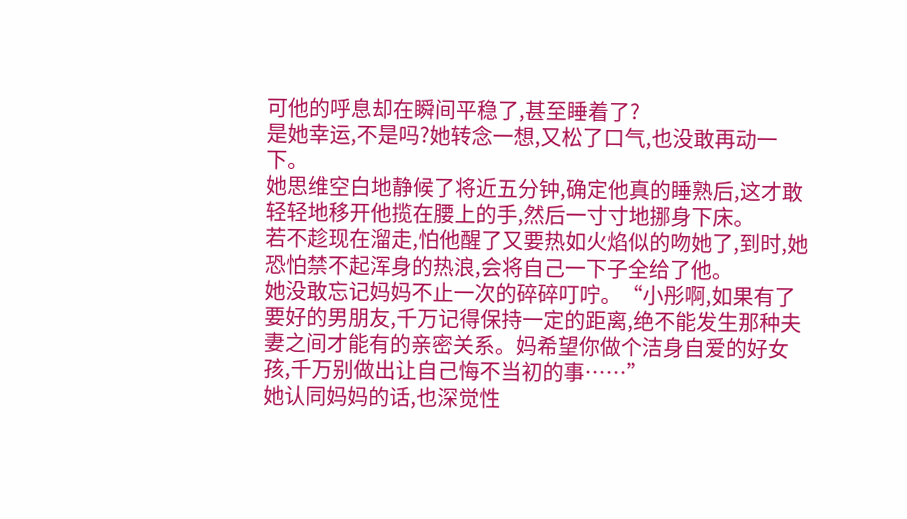可他的呼息却在瞬间平稳了,甚至睡着了?
是她幸运,不是吗?她转念一想,又松了口气,也没敢再动一下。
她思维空白地静候了将近五分钟,确定他真的睡熟后,这才敢轻轻地移开他揽在腰上的手,然后一寸寸地挪身下床。
若不趁现在溜走,怕他醒了又要热如火焰似的吻她了,到时,她恐怕禁不起浑身的热浪,会将自己一下子全给了他。
她没敢忘记妈妈不止一次的碎碎叮咛。“小彤啊,如果有了要好的男朋友,千万记得保持一定的距离,绝不能发生那种夫妻之间才能有的亲密关系。妈希望你做个洁身自爱的好女孩,千万别做出让自己悔不当初的事……”
她认同妈妈的话,也深觉性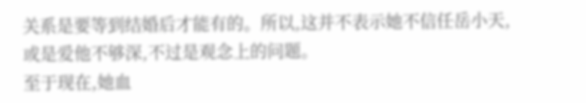关系是要等到结婚后才能有的。所以,这并不表示她不信任岳小天,或是爱他不够深,不过是观念上的问题。
至于现在,她血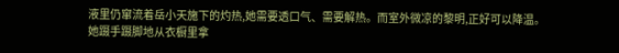液里仍窜流着岳小天施下的灼热,她需要透口气、需要解热。而室外微凉的黎明,正好可以降温。
她蹑手蹑脚地从衣橱里拿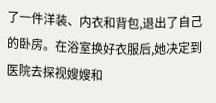了一件洋装、内衣和背包,退出了自己的卧房。在浴室换好衣服后,她决定到医院去探视嫂嫂和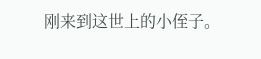刚来到这世上的小侄子。